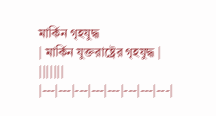মার্কিন গৃহযুদ্ধ
| মার্কিন যুক্তরাষ্ট্রের গৃহযুদ্ধ | |||||||
|---|---|---|---|---|---|---|---|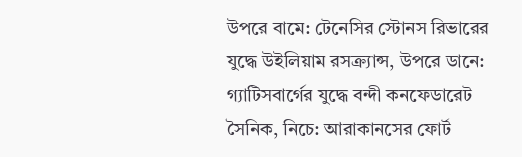উপরে বামে: টেনেসির স্টোনস রিভারের যুদ্ধে উইলিয়াম রসক্র্যান্স, উপরে ডানে: গ্যাটিসবার্গের যুদ্ধে বন্দী কনফেডারেট সৈনিক, নিচে: আরাকানসের ফোর্ট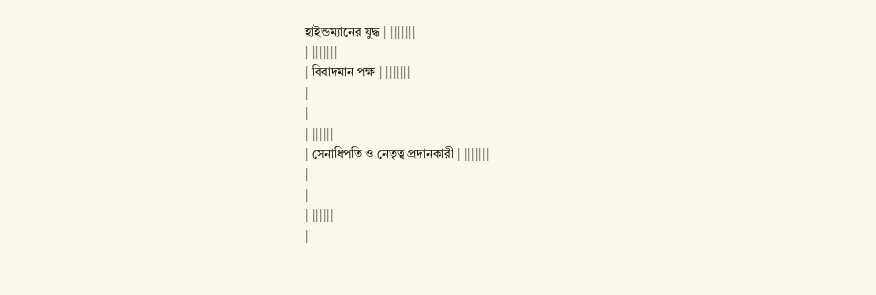হাইন্ডম্যানের যুদ্ধ | |||||||
| |||||||
| বিবাদমান পক্ষ | |||||||
|
|
| ||||||
| সেনাধিপতি ও নেতৃত্ব প্রদানকারী | |||||||
|
|
| ||||||
|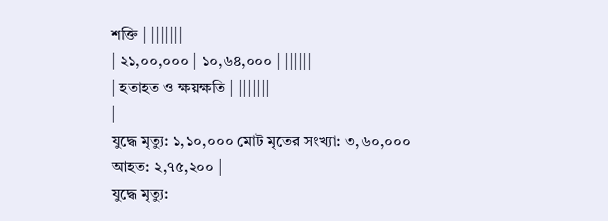শক্তি | |||||||
| ২১,০০,০০০ | ১০,৬৪,০০০ | ||||||
| হতাহত ও ক্ষয়ক্ষতি | |||||||
|
যুদ্ধে মৃত্যু: ১,১০,০০০ মোট মৃতের সংখ্যা: ৩,৬০,০০০ আহত: ২,৭৫,২০০ |
যুদ্ধে মৃত্যু: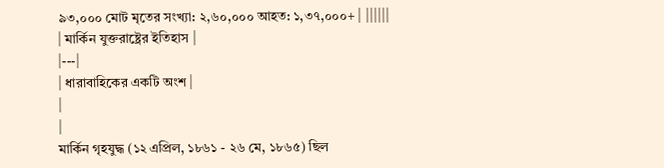৯৩,০০০ মোট মৃতের সংখ্যা: ২,৬০,০০০ আহত: ১,৩৭,০০০+ | ||||||
| মার্কিন যুক্তরাষ্ট্রের ইতিহাস |
|---|
| ধারাবাহিকের একটি অংশ |
|
|
মার্কিন গৃহযুদ্ধ (১২ এপ্রিল, ১৮৬১ - ২৬ মে, ১৮৬৫) ছিল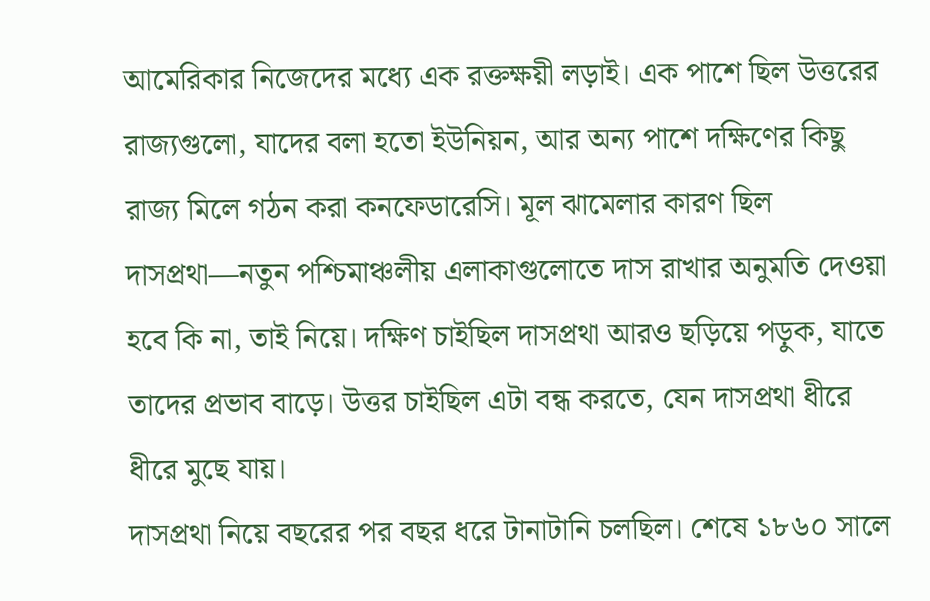আমেরিকার নিজেদের মধ্যে এক রক্তক্ষয়ী লড়াই। এক পাশে ছিল উত্তরের রাজ্যগুলো, যাদের বলা হতো ইউনিয়ন, আর অন্য পাশে দক্ষিণের কিছু রাজ্য মিলে গঠন করা কনফেডারেসি। মূল ঝামেলার কারণ ছিল দাসপ্রথা—নতুন পশ্চিমাঞ্চলীয় এলাকাগুলোতে দাস রাখার অনুমতি দেওয়া হবে কি না, তাই নিয়ে। দক্ষিণ চাইছিল দাসপ্রথা আরও ছড়িয়ে পড়ুক, যাতে তাদের প্রভাব বাড়ে। উত্তর চাইছিল এটা বন্ধ করতে, যেন দাসপ্রথা ধীরে ধীরে মুছে যায়।
দাসপ্রথা নিয়ে বছরের পর বছর ধরে টানাটানি চলছিল। শেষে ১৮৬০ সালে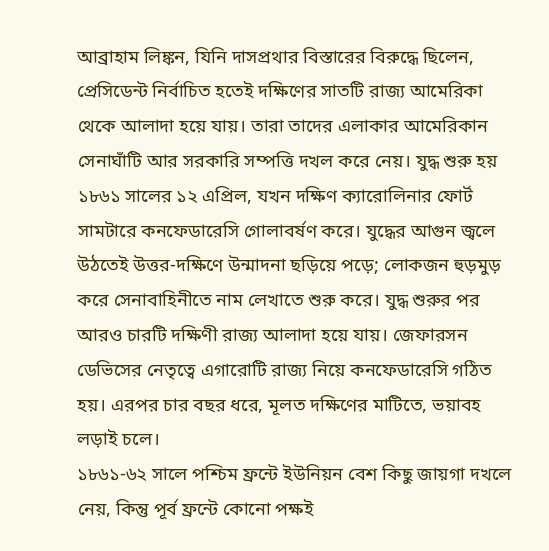আব্রাহাম লিঙ্কন, যিনি দাসপ্রথার বিস্তারের বিরুদ্ধে ছিলেন, প্রেসিডেন্ট নির্বাচিত হতেই দক্ষিণের সাতটি রাজ্য আমেরিকা থেকে আলাদা হয়ে যায়। তারা তাদের এলাকার আমেরিকান সেনাঘাঁটি আর সরকারি সম্পত্তি দখল করে নেয়। যুদ্ধ শুরু হয় ১৮৬১ সালের ১২ এপ্রিল, যখন দক্ষিণ ক্যারোলিনার ফোর্ট সামটারে কনফেডারেসি গোলাবর্ষণ করে। যুদ্ধের আগুন জ্বলে উঠতেই উত্তর-দক্ষিণে উন্মাদনা ছড়িয়ে পড়ে; লোকজন হুড়মুড় করে সেনাবাহিনীতে নাম লেখাতে শুরু করে। যুদ্ধ শুরুর পর আরও চারটি দক্ষিণী রাজ্য আলাদা হয়ে যায়। জেফারসন ডেভিসের নেতৃত্বে এগারোটি রাজ্য নিয়ে কনফেডারেসি গঠিত হয়। এরপর চার বছর ধরে, মূলত দক্ষিণের মাটিতে, ভয়াবহ লড়াই চলে।
১৮৬১-৬২ সালে পশ্চিম ফ্রন্টে ইউনিয়ন বেশ কিছু জায়গা দখলে নেয়, কিন্তু পূর্ব ফ্রন্টে কোনো পক্ষই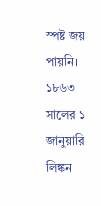স্পষ্ট জয় পায়নি। ১৮৬৩ সালের ১ জানুয়ারি লিঙ্কন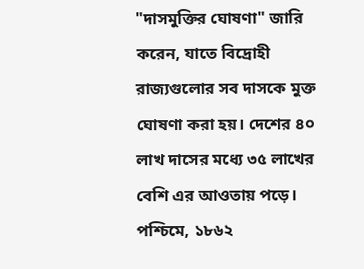"দাসমুক্তির ঘোষণা" জারি করেন, যাতে বিদ্রোহী রাজ্যগুলোর সব দাসকে মুক্ত ঘোষণা করা হয়। দেশের ৪০ লাখ দাসের মধ্যে ৩৫ লাখের বেশি এর আওতায় পড়ে। পশ্চিমে, ১৮৬২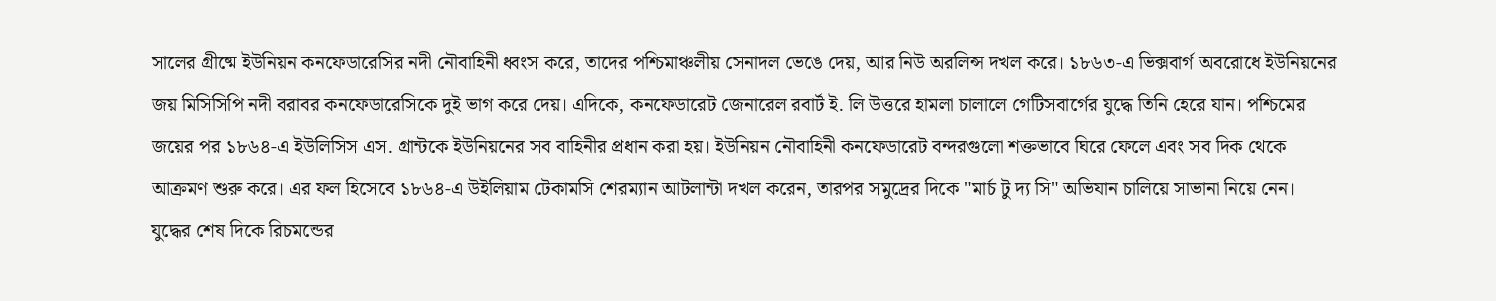সালের গ্রীষ্মে ইউনিয়ন কনফেডারেসির নদী নৌবাহিনী ধ্বংস করে, তাদের পশ্চিমাঞ্চলীয় সেনাদল ভেঙে দেয়, আর নিউ অরলিন্স দখল করে। ১৮৬৩-এ ভিক্সবার্গ অবরোধে ইউনিয়নের জয় মিসিসিপি নদী বরাবর কনফেডারেসিকে দুই ভাগ করে দেয়। এদিকে, কনফেডারেট জেনারেল রবার্ট ই. লি উত্তরে হামলা চালালে গেটিসবার্গের যুদ্ধে তিনি হেরে যান। পশ্চিমের জয়ের পর ১৮৬৪-এ ইউলিসিস এস. গ্রান্টকে ইউনিয়নের সব বাহিনীর প্রধান করা হয়। ইউনিয়ন নৌবাহিনী কনফেডারেট বন্দরগুলো শক্তভাবে ঘিরে ফেলে এবং সব দিক থেকে আক্রমণ শুরু করে। এর ফল হিসেবে ১৮৬৪-এ উইলিয়াম টেকামসি শেরম্যান আটলান্টা দখল করেন, তারপর সমুদ্রের দিকে "মার্চ টু দ্য সি" অভিযান চালিয়ে সাভানা নিয়ে নেন। যুদ্ধের শেষ দিকে রিচমন্ডের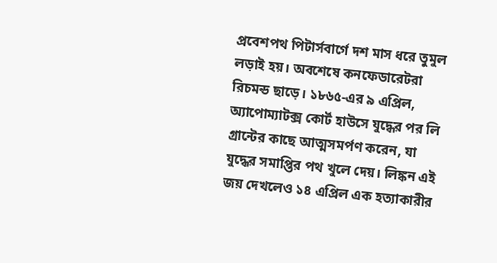প্রবেশপথ পিটার্সবার্গে দশ মাস ধরে তুমুল লড়াই হয়। অবশেষে কনফেডারেটরা রিচমন্ড ছাড়ে। ১৮৬৫-এর ৯ এপ্রিল, অ্যাপোম্যাটক্স কোর্ট হাউসে যুদ্ধের পর লি গ্রান্টের কাছে আত্মসমর্পণ করেন, যা যুদ্ধের সমাপ্তির পথ খুলে দেয়। লিঙ্কন এই জয় দেখলেও ১৪ এপ্রিল এক হত্যাকারীর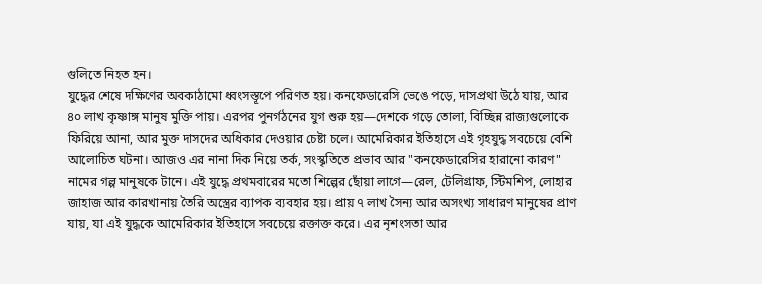গুলিতে নিহত হন।
যুদ্ধের শেষে দক্ষিণের অবকাঠামো ধ্বংসস্তূপে পরিণত হয়। কনফেডারেসি ভেঙে পড়ে, দাসপ্রথা উঠে যায়, আর ৪০ লাখ কৃষ্ণাঙ্গ মানুষ মুক্তি পায়। এরপর পুনর্গঠনের যুগ শুরু হয়—দেশকে গড়ে তোলা, বিচ্ছিন্ন রাজ্যগুলোকে ফিরিয়ে আনা, আর মুক্ত দাসদের অধিকার দেওয়ার চেষ্টা চলে। আমেরিকার ইতিহাসে এই গৃহযুদ্ধ সবচেয়ে বেশি আলোচিত ঘটনা। আজও এর নানা দিক নিয়ে তর্ক, সংস্কৃতিতে প্রভাব আর "কনফেডারেসির হারানো কারণ" নামের গল্প মানুষকে টানে। এই যুদ্ধে প্রথমবারের মতো শিল্পের ছোঁয়া লাগে—রেল, টেলিগ্রাফ, স্টিমশিপ, লোহার জাহাজ আর কারখানায় তৈরি অস্ত্রের ব্যাপক ব্যবহার হয়। প্রায় ৭ লাখ সৈন্য আর অসংখ্য সাধারণ মানুষের প্রাণ যায়, যা এই যুদ্ধকে আমেরিকার ইতিহাসে সবচেয়ে রক্তাক্ত করে। এর নৃশংসতা আর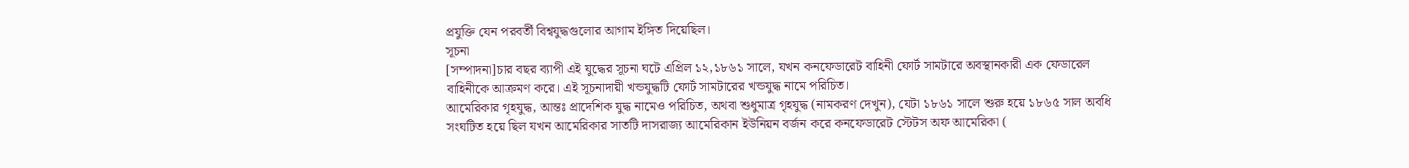প্রযুক্তি যেন পরবর্তী বিশ্বযুদ্ধগুলোর আগাম ইঙ্গিত দিয়েছিল।
সূচনা
[সম্পাদনা]চার বছর ব্যাপী এই যুদ্ধের সূচনা ঘটে এপ্রিল ১২,১৮৬১ সালে, যখন কনফেডারেট বাহিনী ফোর্ট সামটারে অবস্থানকারী এক ফেডারেল বাহিনীকে আক্রমণ করে। এই সূচনাদায়ী খন্ডযুদ্ধটি ফোর্ট সামটারের খন্ডযুদ্ধ নামে পরিচিত।
আমেরিকার গৃহযুদ্ধ, আন্তঃ প্রাদেশিক যুদ্ধ নামেও পরিচিত, অথবা শুধুমাত্র গৃহযুদ্ধ (নামকরণ দেখুন), যেটা ১৮৬১ সালে শুরু হয়ে ১৮৬৫ সাল অবধি সংঘটিত হয়ে ছিল যখন আমেরিকার সাতটি দাসরাজ্য আমেরিকান ইউনিয়ন বর্জন করে কনফেডারেট স্টেটস অফ আমেরিকা (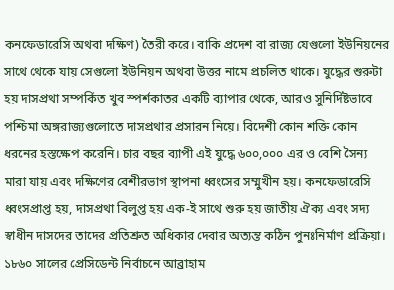কনফেডারেসি অথবা দক্ষিণ) তৈরী করে। বাকি প্রদেশ বা রাজ্য যেগুলো ইউনিয়নের সাথে থেকে যায় সেগুলো ইউনিয়ন অথবা উত্তর নামে প্রচলিত থাকে। যুদ্ধের শুরুটা হয় দাসপ্রথা সম্পর্কিত খুব স্পর্শকাতর একটি ব্যাপার থেকে, আরও সুনির্দিষ্টভাবে পশ্চিমা অঙ্গরাজ্যগুলোতে দাসপ্রথার প্রসারন নিয়ে। বিদেশী কোন শক্তি কোন ধরনের হস্তক্ষেপ করেনি। চার বছর ব্যাপী এই যুদ্ধে ৬০০,০০০ এর ও বেশি সৈন্য মারা যায় এবং দক্ষিণের বেশীরভাগ স্থাপনা ধ্বংসের সম্মুখীন হয়। কনফেডারেসি ধ্বংসপ্রাপ্ত হয়, দাসপ্রথা বিলুপ্ত হয় এক-ই সাথে শুরু হয় জাতীয় ঐক্য এবং সদ্য স্বাধীন দাসদের তাদের প্রতিশ্রুত অধিকার দেবার অত্যন্ত কঠিন পুনঃনির্মাণ প্রক্রিয়া। ১৮৬০ সালের প্রেসিডেন্ট নির্বাচনে আব্রাহাম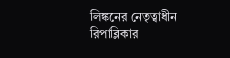লিঙ্কনের নেতৃত্বাধীন রিপাব্লিকার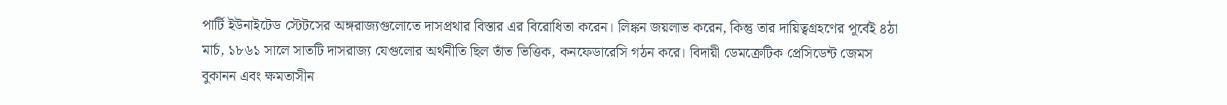পার্টি ইউনাইটেড স্টেটসের অঙ্গরাজ্যগুলোতে দাসপ্রথার বিস্তার এর বিরোধিতা করেন। লিঙ্কন জয়লাভ করেন, কিন্তু তার দায়িত্বগ্রহণের পূর্বেই ৪ঠা মার্চ, ১৮৬১ সালে সাতটি দাসরাজ্য যেগুলোর অর্থনীতি ছিল তাঁত ভিত্তিক, কনফেডারেসি গঠন করে। বিদায়ী ডেমক্রেটিক প্রেসিডেন্ট জেমস বুকানন এবং ক্ষমতাসীন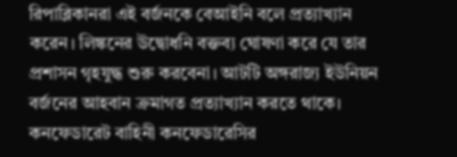রিপাব্লিকানরা এই বর্জনকে বেআইনি বলে প্রত্যাখ্যান করেন। লিঙ্কনের উদ্বোধনি বক্তব্য ঘোষণা করে যে তার প্রশাসন গৃহযুদ্ধ শুরু করবেনা। আটটি অঙ্গরাজ্য ইউনিয়ন বর্জনের আহবান ক্রমাগত প্রত্যাখ্যান করতে থাকে। কনফেডারেট বাহিনী কনফেডারেসির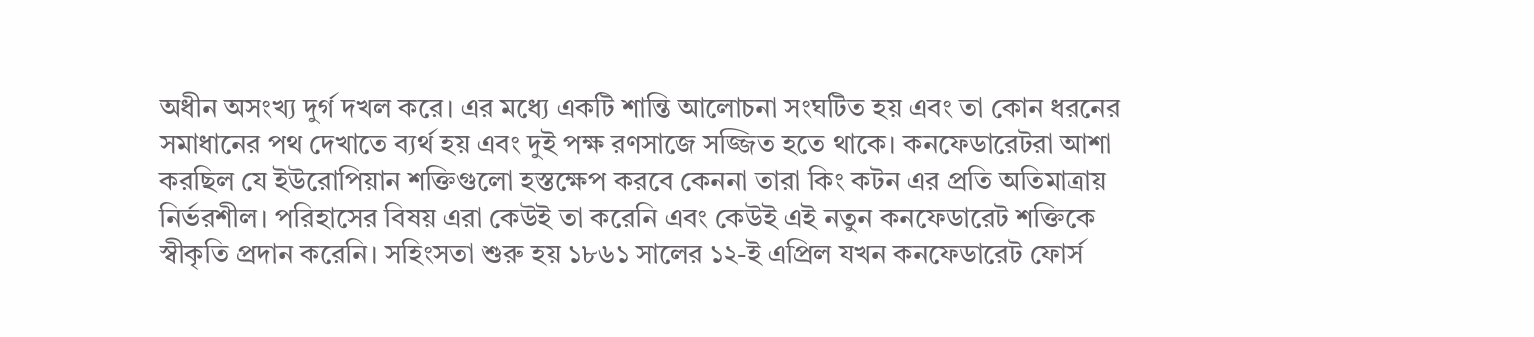অধীন অসংখ্য দুর্গ দখল করে। এর মধ্যে একটি শান্তি আলোচনা সংঘটিত হয় এবং তা কোন ধরনের সমাধানের পথ দেখাতে ব্যর্থ হয় এবং দুই পক্ষ রণসাজে সজ্জিত হতে থাকে। কনফেডারেটরা আশা করছিল যে ইউরোপিয়ান শক্তিগুলো হস্তক্ষেপ করবে কেননা তারা কিং কটন এর প্রতি অতিমাত্রায় নির্ভরশীল। পরিহাসের বিষয় এরা কেউই তা করেনি এবং কেউই এই নতুন কনফেডারেট শক্তিকে স্বীকৃতি প্রদান করেনি। সহিংসতা শুরু হয় ১৮৬১ সালের ১২-ই এপ্রিল যখন কনফেডারেট ফোর্স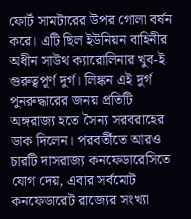ফোর্ট সামটারের উপর গোলা বর্ষন করে। এটি ছিল ইউনিয়ন বাহিনীর অধীন সাউথ ক্যারোলিনার খুব-ই গুরুত্বপূর্ণ দুর্গ। লিঙ্কন এই দুর্গ পুনরুদ্ধারের জনয় প্রতিটি অঙ্গরাজ্য হতে সৈন্য সরবরাহের ডাক দিলেন। পরবর্তীতে আরও চারটি দাসরাজ্য কনফেডারেসিতে যোগ দেয়, এবার সর্বমোট কনফেডারেট রাজ্যের সংখ্যা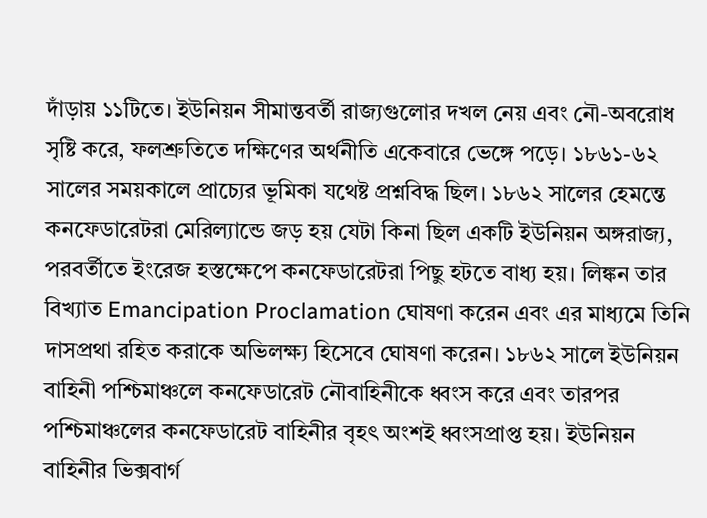দাঁড়ায় ১১টিতে। ইউনিয়ন সীমান্তবর্তী রাজ্যগুলোর দখল নেয় এবং নৌ-অবরোধ সৃষ্টি করে, ফলশ্রুতিতে দক্ষিণের অর্থনীতি একেবারে ভেঙ্গে পড়ে। ১৮৬১-৬২ সালের সময়কালে প্রাচ্যের ভূমিকা যথেষ্ট প্রশ্নবিদ্ধ ছিল। ১৮৬২ সালের হেমন্তে কনফেডারেটরা মেরিল্যান্ডে জড় হয় যেটা কিনা ছিল একটি ইউনিয়ন অঙ্গরাজ্য, পরবর্তীতে ইংরেজ হস্তক্ষেপে কনফেডারেটরা পিছু হটতে বাধ্য হয়। লিঙ্কন তার বিখ্যাত Emancipation Proclamation ঘোষণা করেন এবং এর মাধ্যমে তিনি দাসপ্রথা রহিত করাকে অভিলক্ষ্য হিসেবে ঘোষণা করেন। ১৮৬২ সালে ইউনিয়ন বাহিনী পশ্চিমাঞ্চলে কনফেডারেট নৌবাহিনীকে ধ্বংস করে এবং তারপর পশ্চিমাঞ্চলের কনফেডারেট বাহিনীর বৃহৎ অংশই ধ্বংসপ্রাপ্ত হয়। ইউনিয়ন বাহিনীর ভিক্সবার্গ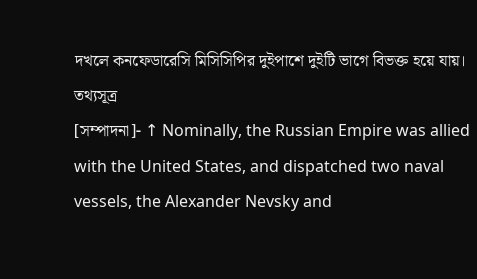দখলে কনফেডারেসি মিসিসিপির দুইপাশে দুইটি ভাগে বিভক্ত হয়ে যায়।
তথ্যসূত্র
[সম্পাদনা]- ↑ Nominally, the Russian Empire was allied with the United States, and dispatched two naval vessels, the Alexander Nevsky and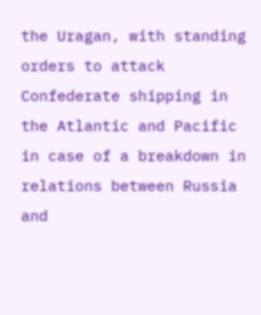the Uragan, with standing orders to attack Confederate shipping in the Atlantic and Pacific in case of a breakdown in relations between Russia and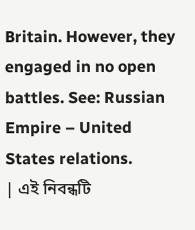Britain. However, they engaged in no open battles. See: Russian Empire – United States relations.
| এই নিবন্ধটি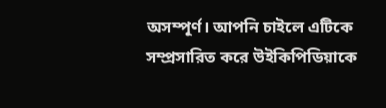অসম্পূর্ণ। আপনি চাইলে এটিকে সম্প্রসারিত করে উইকিপিডিয়াকে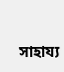সাহায্য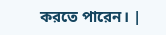করতে পারেন। |